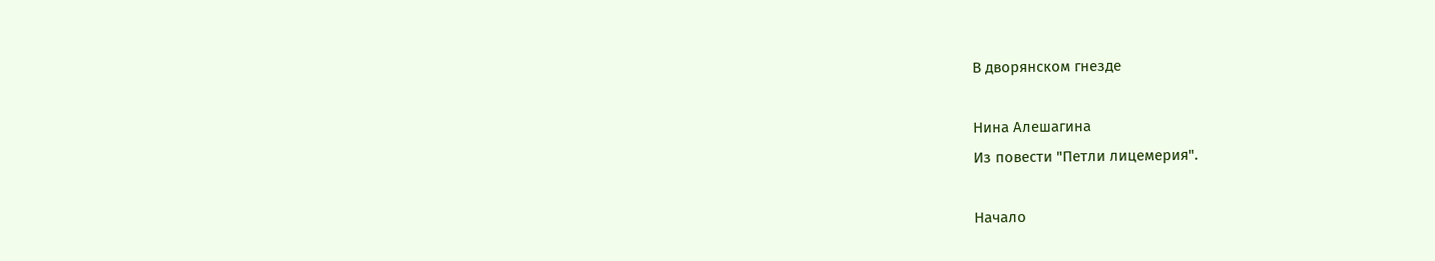В дворянском гнезде

Нина Алешагина
Из повести "Петли лицемерия".

Начало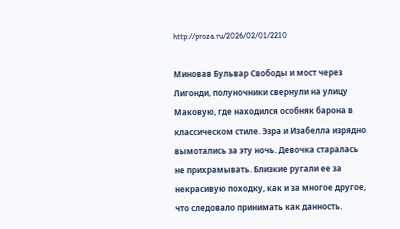http://proza.ru/2026/02/01/2210

Миновав Бульвар Свободы и мост через Лигонди, полуночники свернули на улицу Маковую, где находился особняк барона в классическом стиле. Эзра и Изабелла изрядно вымотались за эту ночь. Девочка старалась не прихрамывать. Близкие ругали ее за некрасивую походку, как и за многое другое, что следовало принимать как данность.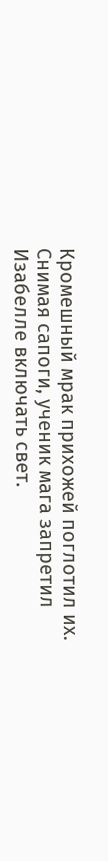Кромешный мрак прихожей поглотил их. Снимая сапоги, ученик мага запретил Изабелле включать свет.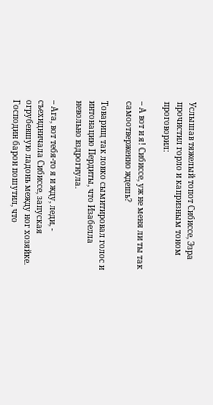Услышав тяжелый топот Сибиссе, Эзра прочистил горло и капризным тоном проговорил:

– А вот и я! Сибиссе, уж не меня ли ты так самоотверженно ждешь?

Товарищ так ловко сымитировал голос и интонацию Пердиты, что Изабелла невольно вздрогнула.

– Ага, вот тебя-то я и жду, леди, - съехидничала Сибиссе, запуская огрубевшую ладонь между ног хозяйке. Господин барон пошутил, что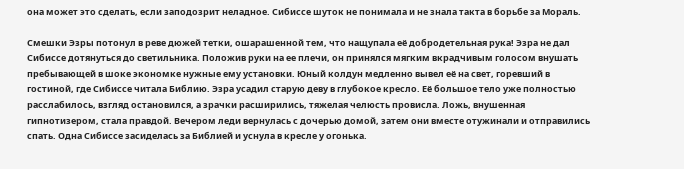она может это сделать, если заподозрит неладное. Сибиссе шуток не понимала и не знала такта в борьбе за Мораль.

Смешки Эзры потонул в реве дюжей тетки, ошарашенной тем, что нащупала её добродетельная рука! Эзра не дал Сибиссе дотянуться до светильника. Положив руки на ее плечи, он принялся мягким вкрадчивым голосом внушать пребывающей в шоке экономке нужные ему установки. Юный колдун медленно вывел её на свет, горевший в гостиной, где Сибиссе читала Библию. Эзра усадил старую деву в глубокое кресло. Её большое тело уже полностью расслабилось, взгляд остановился, а зрачки расширились, тяжелая челюсть провисла. Ложь, внушенная гипнотизером, стала правдой. Вечером леди вернулась с дочерью домой, затем они вместе отужинали и отправились спать. Одна Сибиссе засиделась за Библией и уснула в кресле у огонька.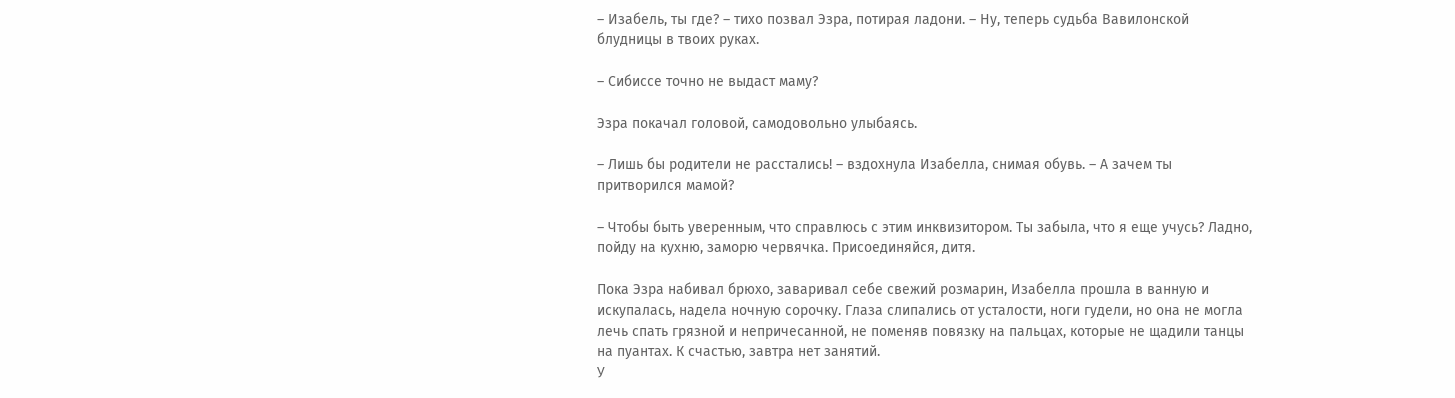– Изабель, ты где? – тихо позвал Эзра, потирая ладони. – Ну, теперь судьба Вавилонской блудницы в твоих руках.

– Сибиссе точно не выдаст маму?

Эзра покачал головой, самодовольно улыбаясь.

– Лишь бы родители не расстались! – вздохнула Изабелла, снимая обувь. – А зачем ты притворился мамой?

– Чтобы быть уверенным, что справлюсь с этим инквизитором. Ты забыла, что я еще учусь? Ладно, пойду на кухню, заморю червячка. Присоединяйся, дитя.

Пока Эзра набивал брюхо, заваривал себе свежий розмарин, Изабелла прошла в ванную и искупалась, надела ночную сорочку. Глаза слипались от усталости, ноги гудели, но она не могла лечь спать грязной и непричесанной, не поменяв повязку на пальцах, которые не щадили танцы на пуантах. К счастью, завтра нет занятий.
У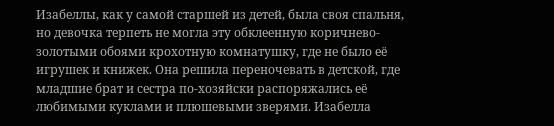Изабеллы, как у самой старшей из детей, была своя спальня, но девочка терпеть не могла эту обклеенную коричнево-золотыми обоями крохотную комнатушку, где не было её игрушек и книжек. Она решила переночевать в детской, где младшие брат и сестра по-хозяйски распоряжались её любимыми куклами и плюшевыми зверями. Изабелла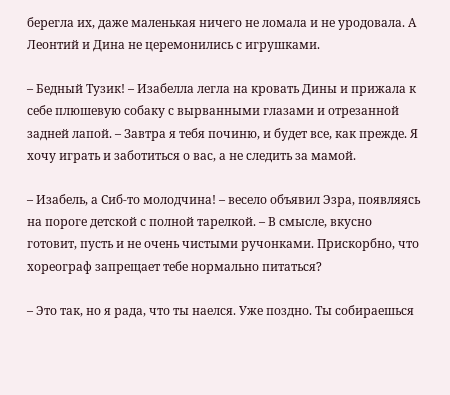берегла их, даже маленькая ничего не ломала и не уродовала. А Леонтий и Дина не церемонились с игрушками.

– Бедный Тузик! – Изабелла легла на кровать Дины и прижала к себе плюшевую собаку с вырванными глазами и отрезанной задней лапой. – Завтра я тебя починю, и будет все, как прежде. Я хочу играть и заботиться о вас, а не следить за мамой.

– Изабель, а Сиб-то молодчина! – весело объявил Эзра, появляясь на пороге детской с полной тарелкой. – В смысле, вкусно готовит, пусть и не очень чистыми ручонками. Прискорбно, что хореограф запрещает тебе нормально питаться?

– Это так, но я рада, что ты наелся. Уже поздно. Ты собираешься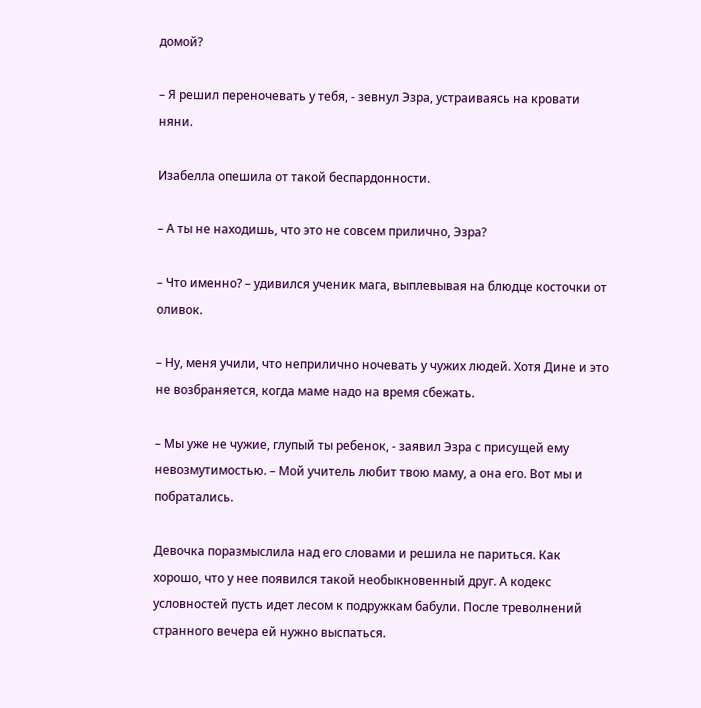домой?

– Я решил переночевать у тебя, - зевнул Эзра, устраиваясь на кровати няни.

Изабелла опешила от такой беспардонности.

– А ты не находишь, что это не совсем прилично, Эзра?

– Что именно? – удивился ученик мага, выплевывая на блюдце косточки от оливок.

– Ну, меня учили, что неприлично ночевать у чужих людей. Хотя Дине и это не возбраняется, когда маме надо на время сбежать.

– Мы уже не чужие, глупый ты ребенок, - заявил Эзра с присущей ему невозмутимостью. – Мой учитель любит твою маму, а она его. Вот мы и побратались.

Девочка поразмыслила над его словами и решила не париться. Как хорошо, что у нее появился такой необыкновенный друг. А кодекс условностей пусть идет лесом к подружкам бабули. После треволнений странного вечера ей нужно выспаться.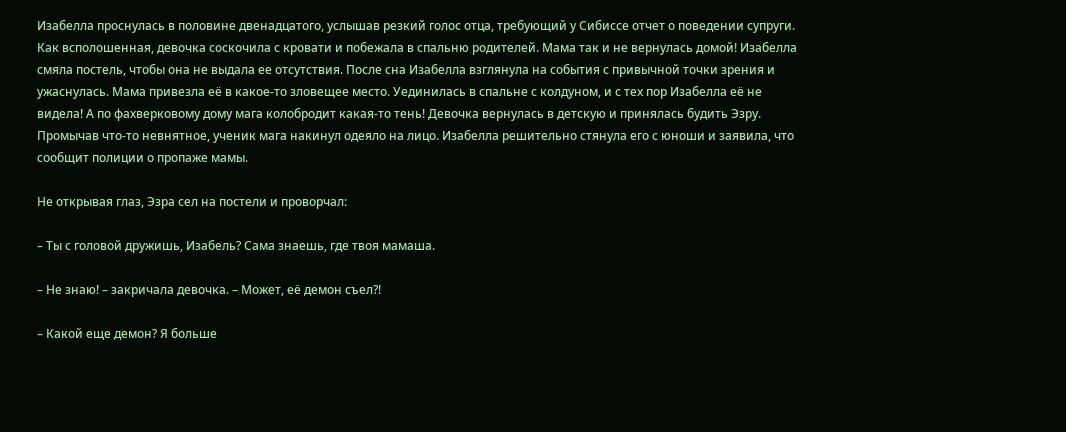Изабелла проснулась в половине двенадцатого, услышав резкий голос отца, требующий у Сибиссе отчет о поведении супруги. Как всполошенная, девочка соскочила с кровати и побежала в спальню родителей. Мама так и не вернулась домой! Изабелла смяла постель, чтобы она не выдала ее отсутствия. После сна Изабелла взглянула на события с привычной точки зрения и ужаснулась. Мама привезла её в какое-то зловещее место. Уединилась в спальне с колдуном, и с тех пор Изабелла её не видела! А по фахверковому дому мага колобродит какая-то тень! Девочка вернулась в детскую и принялась будить Эзру. Промычав что-то невнятное, ученик мага накинул одеяло на лицо. Изабелла решительно стянула его с юноши и заявила, что сообщит полиции о пропаже мамы.

Не открывая глаз, Эзра сел на постели и проворчал:

– Ты с головой дружишь, Изабель? Сама знаешь, где твоя мамаша.

– Не знаю! – закричала девочка. – Может, её демон съел?!

– Какой еще демон? Я больше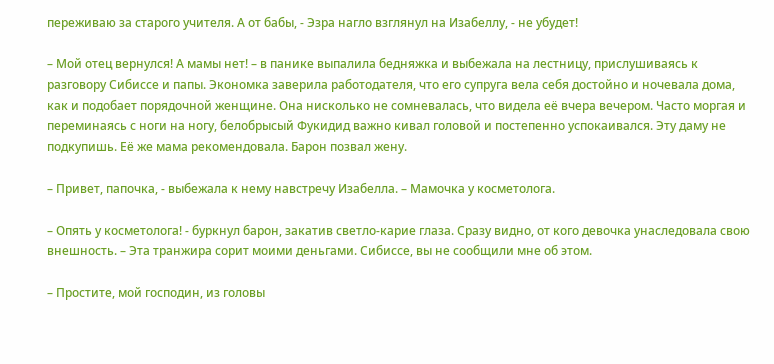переживаю за старого учителя. А от бабы, - Эзра нагло взглянул на Изабеллу, - не убудет!

– Мой отец вернулся! А мамы нет! – в панике выпалила бедняжка и выбежала на лестницу, прислушиваясь к разговору Сибиссе и папы. Экономка заверила работодателя, что его супруга вела себя достойно и ночевала дома, как и подобает порядочной женщине. Она нисколько не сомневалась, что видела её вчера вечером. Часто моргая и переминаясь с ноги на ногу, белобрысый Фукидид важно кивал головой и постепенно успокаивался. Эту даму не подкупишь. Её же мама рекомендовала. Барон позвал жену.

– Привет, папочка, - выбежала к нему навстречу Изабелла. – Мамочка у косметолога.

– Опять у косметолога! - буркнул барон, закатив светло-карие глаза. Сразу видно, от кого девочка унаследовала свою внешность. – Эта транжира сорит моими деньгами. Сибиссе, вы не сообщили мне об этом.

– Простите, мой господин, из головы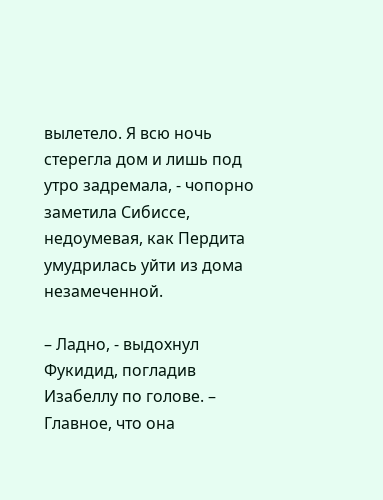вылетело. Я всю ночь стерегла дом и лишь под утро задремала, - чопорно заметила Сибиссе, недоумевая, как Пердита умудрилась уйти из дома незамеченной.

– Ладно, - выдохнул Фукидид, погладив Изабеллу по голове. – Главное, что она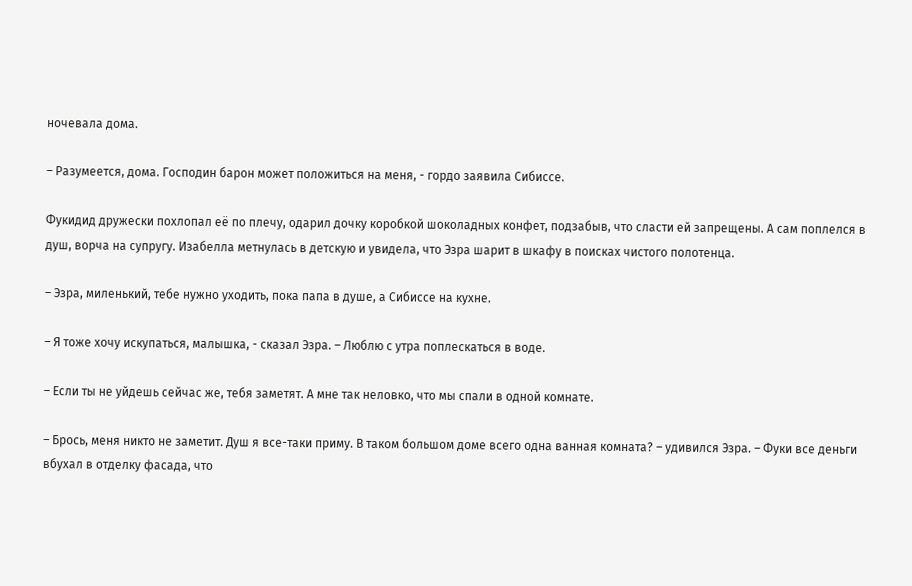ночевала дома.

– Разумеется, дома. Господин барон может положиться на меня, - гордо заявила Сибиссе.

Фукидид дружески похлопал её по плечу, одарил дочку коробкой шоколадных конфет, подзабыв, что сласти ей запрещены. А сам поплелся в душ, ворча на супругу. Изабелла метнулась в детскую и увидела, что Эзра шарит в шкафу в поисках чистого полотенца.

– Эзра, миленький, тебе нужно уходить, пока папа в душе, а Сибиссе на кухне.

– Я тоже хочу искупаться, малышка, - сказал Эзра. – Люблю с утра поплескаться в воде.

– Если ты не уйдешь сейчас же, тебя заметят. А мне так неловко, что мы спали в одной комнате.

– Брось, меня никто не заметит. Душ я все-таки приму. В таком большом доме всего одна ванная комната? – удивился Эзра. – Фуки все деньги вбухал в отделку фасада, что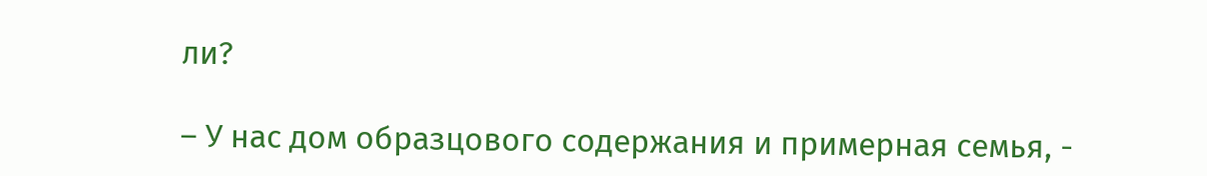ли?

– У нас дом образцового содержания и примерная семья, -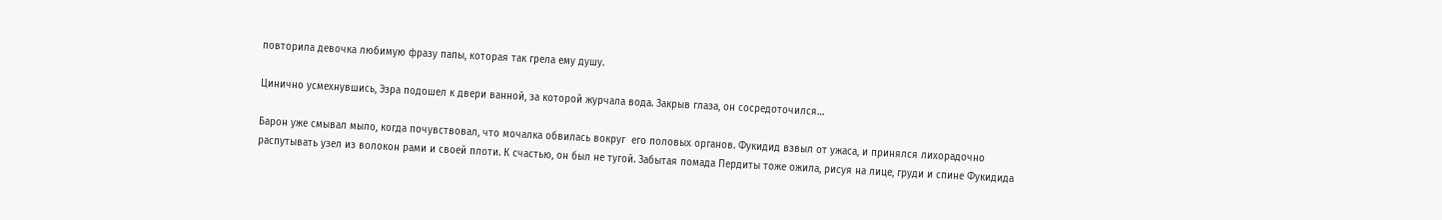повторила девочка любимую фразу папы, которая так грела ему душу.

Цинично усмехнувшись, Эзра подошел к двери ванной, за которой журчала вода. Закрыв глаза, он сосредоточился…

Барон уже смывал мыло, когда почувствовал, что мочалка обвилась вокруг  его половых органов. Фукидид взвыл от ужаса, и принялся лихорадочно распутывать узел из волокон рами и своей плоти. К счастью, он был не тугой. Забытая помада Пердиты тоже ожила, рисуя на лице, груди и спине Фукидида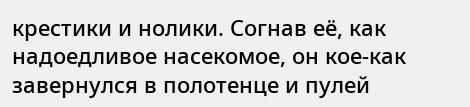крестики и нолики. Согнав её, как надоедливое насекомое, он кое-как завернулся в полотенце и пулей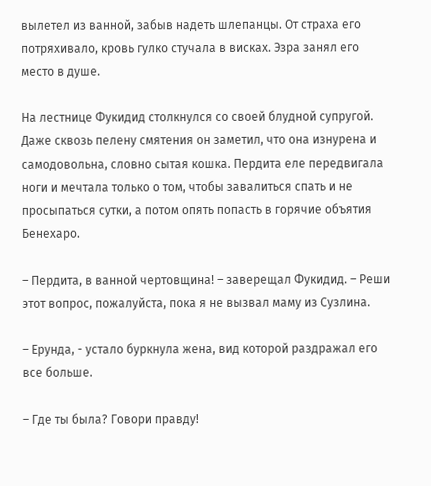вылетел из ванной, забыв надеть шлепанцы. От страха его потряхивало, кровь гулко стучала в висках. Эзра занял его место в душе.

На лестнице Фукидид столкнулся со своей блудной супругой. Даже сквозь пелену смятения он заметил, что она изнурена и самодовольна, словно сытая кошка. Пердита еле передвигала ноги и мечтала только о том, чтобы завалиться спать и не просыпаться сутки, а потом опять попасть в горячие объятия Бенехаро.

– Пердита, в ванной чертовщина! – заверещал Фукидид. – Реши этот вопрос, пожалуйста, пока я не вызвал маму из Сузлина.

– Ерунда, - устало буркнула жена, вид которой раздражал его все больше.

– Где ты была? Говори правду!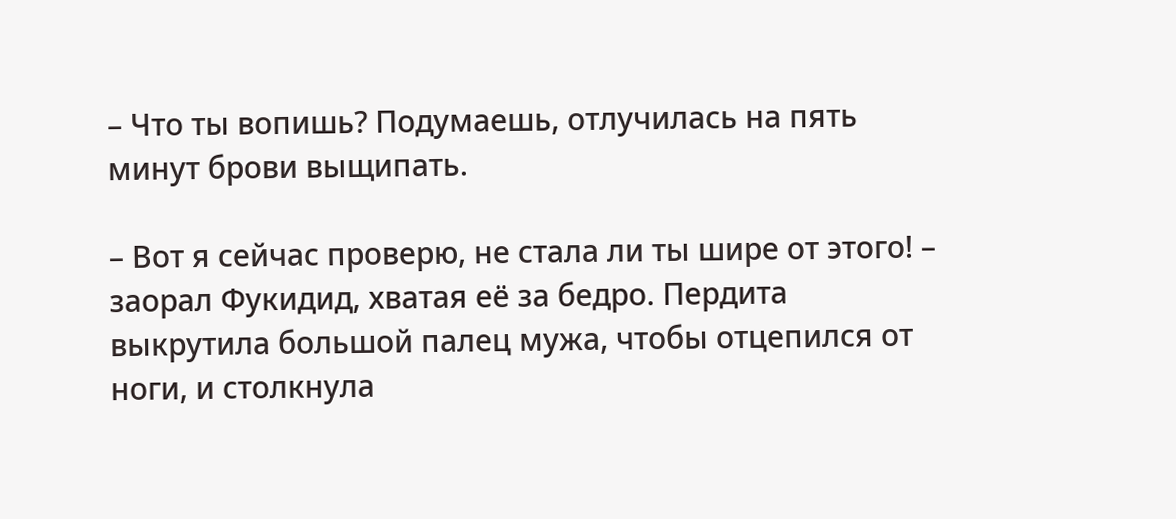– Что ты вопишь? Подумаешь, отлучилась на пять минут брови выщипать.

– Вот я сейчас проверю, не стала ли ты шире от этого! – заорал Фукидид, хватая её за бедро. Пердита выкрутила большой палец мужа, чтобы отцепился от ноги, и столкнула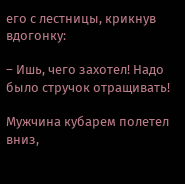его с лестницы, крикнув вдогонку:

– Ишь, чего захотел! Надо было стручок отращивать!

Мужчина кубарем полетел вниз,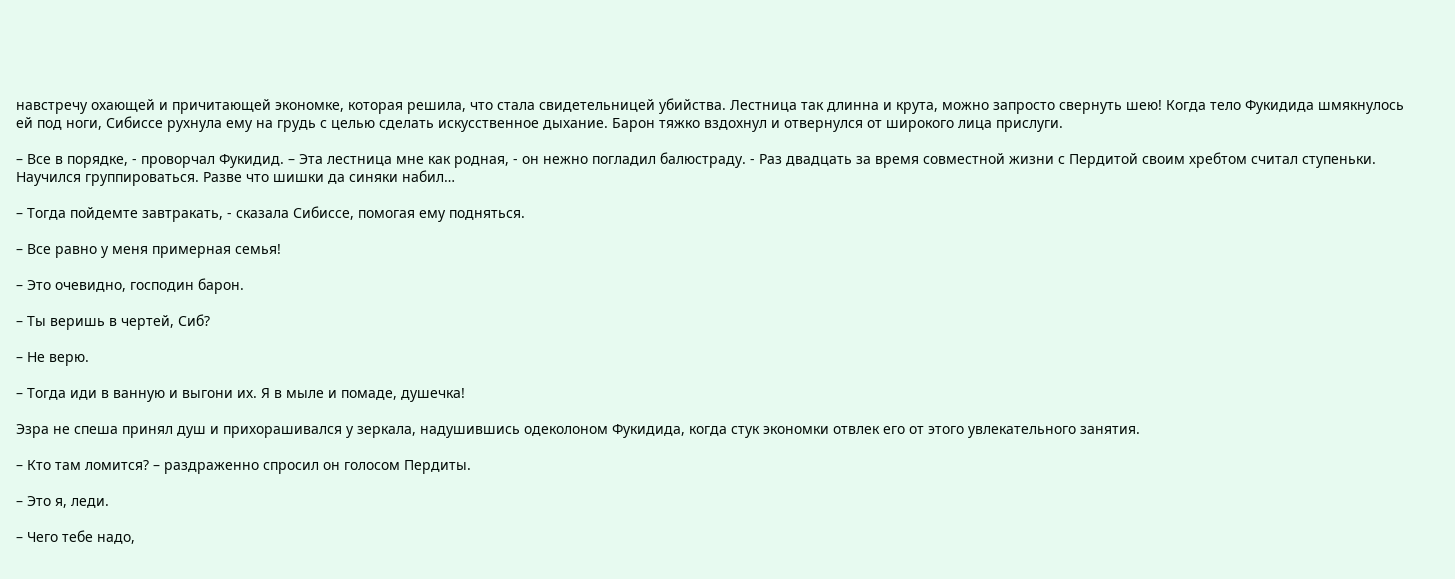навстречу охающей и причитающей экономке, которая решила, что стала свидетельницей убийства. Лестница так длинна и крута, можно запросто свернуть шею! Когда тело Фукидида шмякнулось ей под ноги, Сибиссе рухнула ему на грудь с целью сделать искусственное дыхание. Барон тяжко вздохнул и отвернулся от широкого лица прислуги.

– Все в порядке, - проворчал Фукидид. – Эта лестница мне как родная, - он нежно погладил балюстраду. - Раз двадцать за время совместной жизни с Пердитой своим хребтом считал ступеньки. Научился группироваться. Разве что шишки да синяки набил…

– Тогда пойдемте завтракать, - сказала Сибиссе, помогая ему подняться.

– Все равно у меня примерная семья!

– Это очевидно, господин барон.

– Ты веришь в чертей, Сиб?

– Не верю.

– Тогда иди в ванную и выгони их. Я в мыле и помаде, душечка!

Эзра не спеша принял душ и прихорашивался у зеркала, надушившись одеколоном Фукидида, когда стук экономки отвлек его от этого увлекательного занятия.

– Кто там ломится? – раздраженно спросил он голосом Пердиты.

– Это я, леди.

– Чего тебе надо,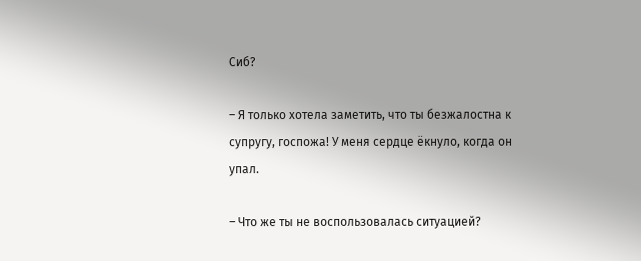Сиб?

– Я только хотела заметить, что ты безжалостна к супругу, госпожа! У меня сердце ёкнуло, когда он упал.

– Что же ты не воспользовалась ситуацией?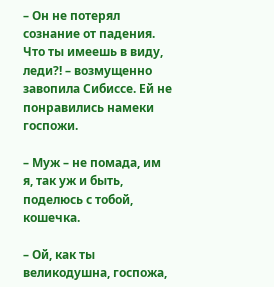– Он не потерял сознание от падения. Что ты имеешь в виду, леди?! – возмущенно завопила Сибиссе. Ей не понравились намеки госпожи.

– Муж – не помада, им я, так уж и быть, поделюсь с тобой, кошечка.

– Ой, как ты великодушна, госпожа,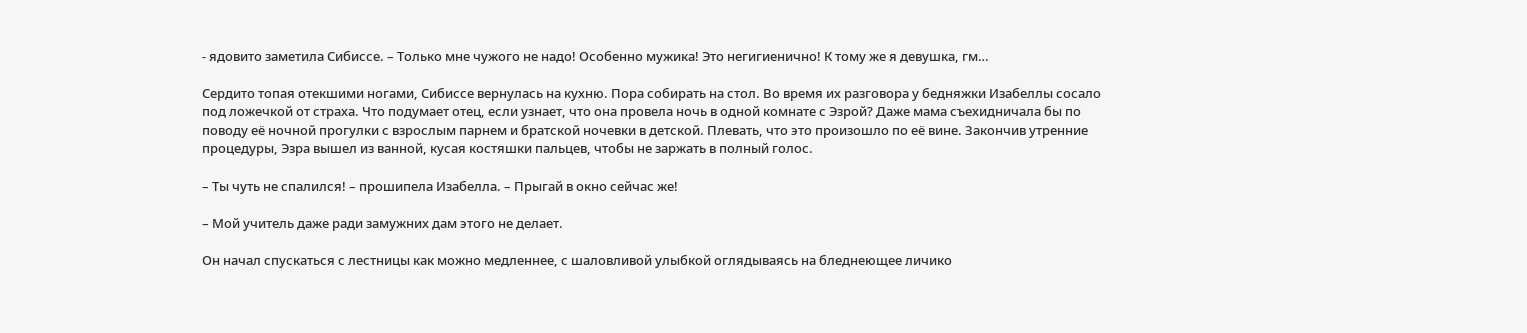- ядовито заметила Сибиссе. – Только мне чужого не надо! Особенно мужика! Это негигиенично! К тому же я девушка, гм…

Сердито топая отекшими ногами, Сибиссе вернулась на кухню. Пора собирать на стол. Во время их разговора у бедняжки Изабеллы сосало под ложечкой от страха. Что подумает отец, если узнает, что она провела ночь в одной комнате с Эзрой? Даже мама съехидничала бы по поводу её ночной прогулки с взрослым парнем и братской ночевки в детской. Плевать, что это произошло по её вине. Закончив утренние процедуры, Эзра вышел из ванной, кусая костяшки пальцев, чтобы не заржать в полный голос.

– Ты чуть не спалился! – прошипела Изабелла. – Прыгай в окно сейчас же!

– Мой учитель даже ради замужних дам этого не делает.

Он начал спускаться с лестницы как можно медленнее, с шаловливой улыбкой оглядываясь на бледнеющее личико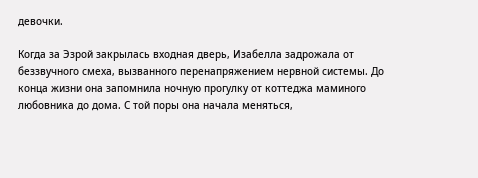девочки.

Когда за Эзрой закрылась входная дверь, Изабелла задрожала от беззвучного смеха, вызванного перенапряжением нервной системы. До конца жизни она запомнила ночную прогулку от коттеджа маминого любовника до дома. С той поры она начала меняться,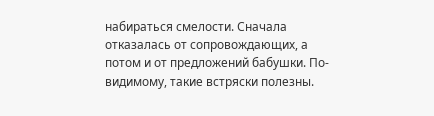набираться смелости. Сначала отказалась от сопровождающих, а потом и от предложений бабушки. По-видимому, такие встряски полезны.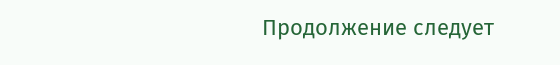Продолжение следует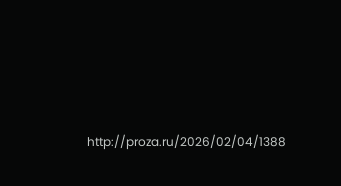http://proza.ru/2026/02/04/1388